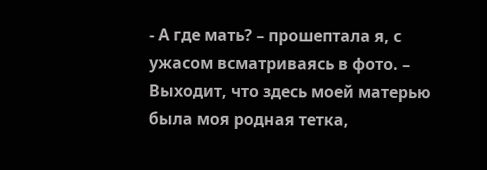- А где мать? – прошептала я, с ужасом всматриваясь в фото. – Выходит, что здесь моей матерью была моя родная тетка,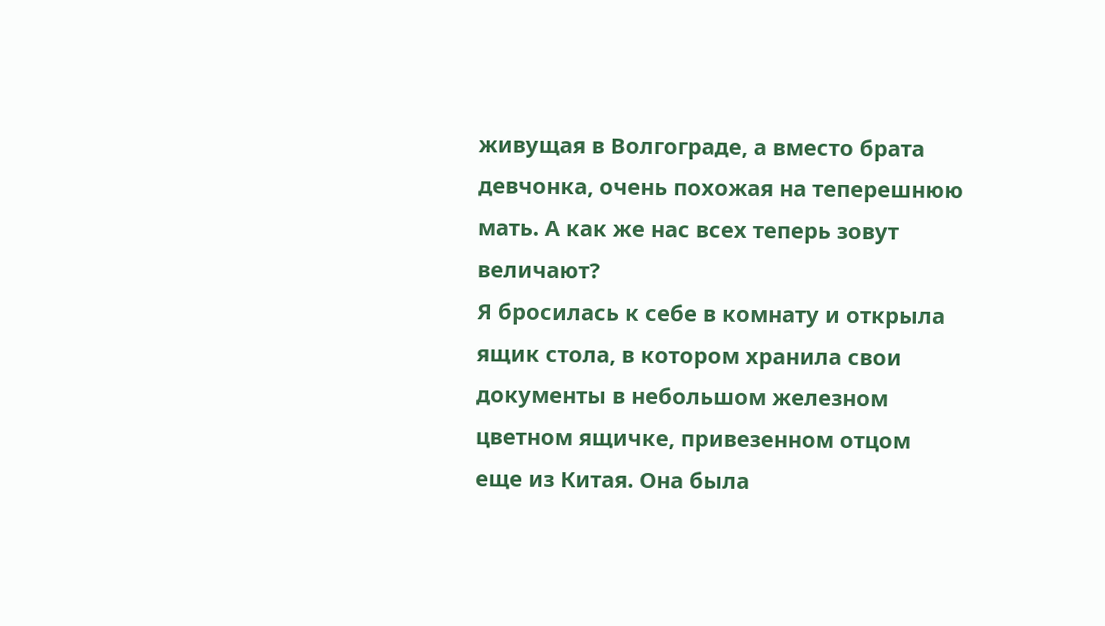живущая в Волгограде, а вместо брата девчонка, очень похожая на теперешнюю мать. А как же нас всех теперь зовут величают?
Я бросилась к себе в комнату и открыла ящик стола, в котором хранила свои документы в небольшом железном цветном ящичке, привезенном отцом еще из Китая. Она была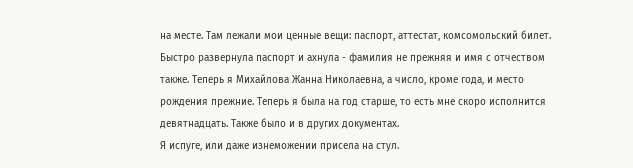на месте. Там лежали мои ценные вещи: паспорт, аттестат, комсомольский билет. Быстро развернула паспорт и ахнула - фамилия не прежняя и имя с отчеством также. Теперь я Михайлова Жанна Николаевна, а число, кроме года, и место рождения прежние. Теперь я была на год старше, то есть мне скоро исполнится девятнадцать. Также было и в других документах.
Я испуге, или даже изнеможении присела на стул.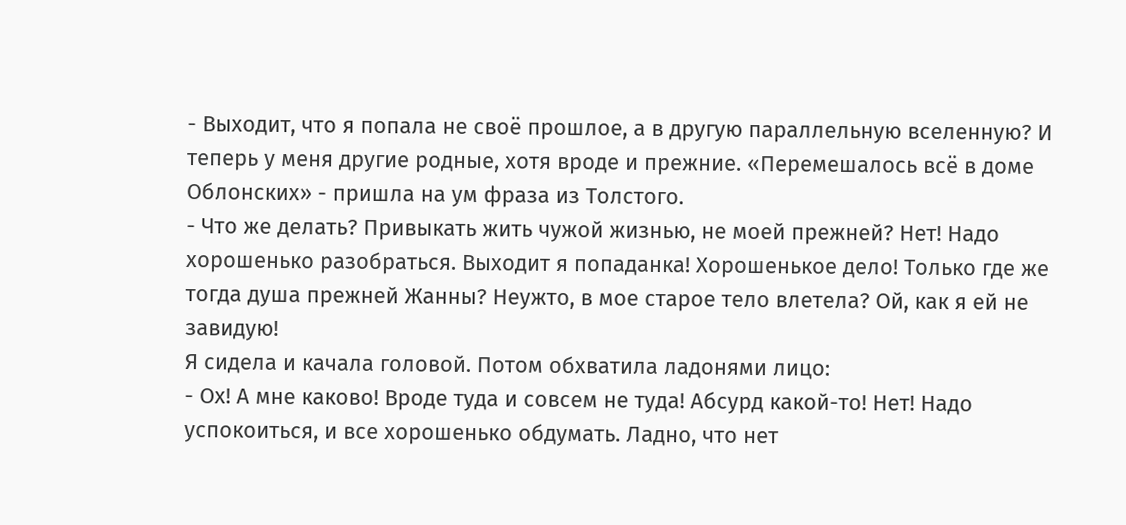- Выходит, что я попала не своё прошлое, а в другую параллельную вселенную? И теперь у меня другие родные, хотя вроде и прежние. «Перемешалось всё в доме Облонских» - пришла на ум фраза из Толстого.
- Что же делать? Привыкать жить чужой жизнью, не моей прежней? Нет! Надо хорошенько разобраться. Выходит я попаданка! Хорошенькое дело! Только где же тогда душа прежней Жанны? Неужто, в мое старое тело влетела? Ой, как я ей не завидую!
Я сидела и качала головой. Потом обхватила ладонями лицо:
- Ох! А мне каково! Вроде туда и совсем не туда! Абсурд какой-то! Нет! Надо успокоиться, и все хорошенько обдумать. Ладно, что нет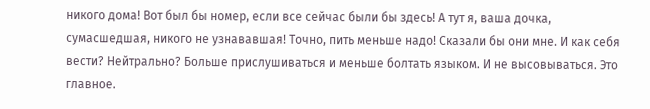никого дома! Вот был бы номер, если все сейчас были бы здесь! А тут я, ваша дочка, сумасшедшая, никого не узнававшая! Точно, пить меньше надо! Сказали бы они мне. И как себя вести? Нейтрально? Больше прислушиваться и меньше болтать языком. И не высовываться. Это главное.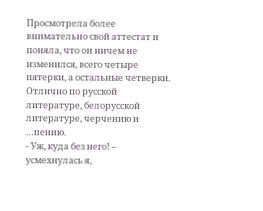Просмотрела более внимательно свой аттестат и поняла, что он ничем не изменился, всего четыре пятерки, а остальные четверки. Отлично по русской литературе, белорусской литературе, черчению и …пению.
- Уж, куда без него! – усмехнулась я,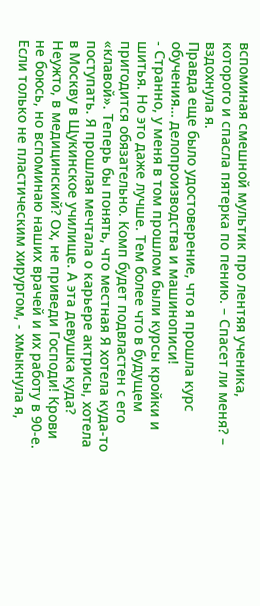вспоминая смешной мультик про лентяя ученика, которого и спасла пятерка по пению. – Спасет ли меня? – вздохнула я.
Правда еще было удостоверение, что я прошла курс обучения… делопроизводства и машинописи!
- Странно, у меня в том прошлом были курсы кройки и шитья. Но это даже лучше. Тем более что в будущем пригодится обязательно. Комп будет подвластен с его «клавой». Теперь бы понять, что местная Я хотела куда-то поступать. Я прошлая мечтала о карьере актрисы, хотела в Москву в Щукинское училище. А эта девушка куда? Неужто, в медицинский? Ох, не приведи Господи! Крови не боюсь, но вспоминаю наших врачей и их работу в 90-е. Если только не пластическим хирургом, - хмыкнула я,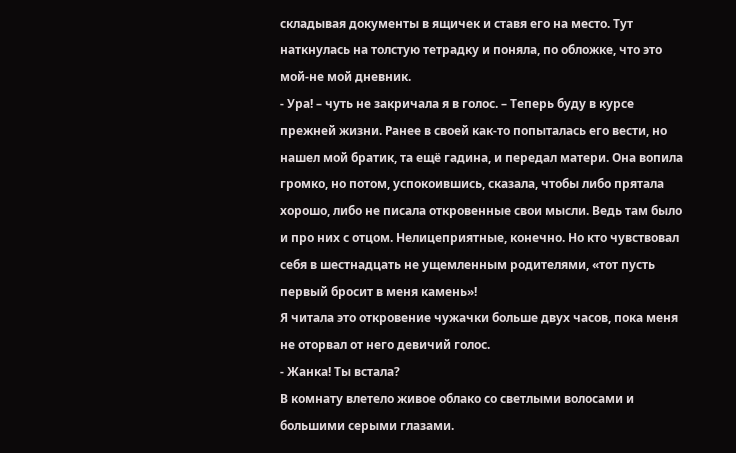складывая документы в ящичек и ставя его на место. Тут наткнулась на толстую тетрадку и поняла, по обложке, что это мой-не мой дневник.
- Ура! – чуть не закричала я в голос. – Теперь буду в курсе прежней жизни. Ранее в своей как-то попыталась его вести, но нашел мой братик, та ещё гадина, и передал матери. Она вопила громко, но потом, успокоившись, сказала, чтобы либо прятала хорошо, либо не писала откровенные свои мысли. Ведь там было и про них с отцом. Нелицеприятные, конечно. Но кто чувствовал себя в шестнадцать не ущемленным родителями, «тот пусть первый бросит в меня камень»!
Я читала это откровение чужачки больше двух часов, пока меня не оторвал от него девичий голос.
- Жанка! Ты встала?
В комнату влетело живое облако со светлыми волосами и большими серыми глазами.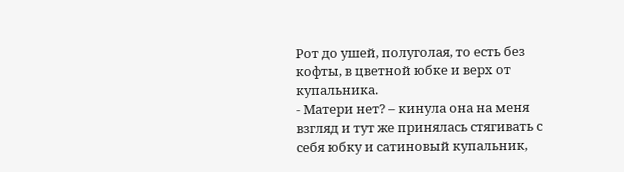Рот до ушей, полуголая, то есть без кофты, в цветной юбке и верх от купальника.
- Матери нет? – кинула она на меня взгляд и тут же принялась стягивать с себя юбку и сатиновый купальник,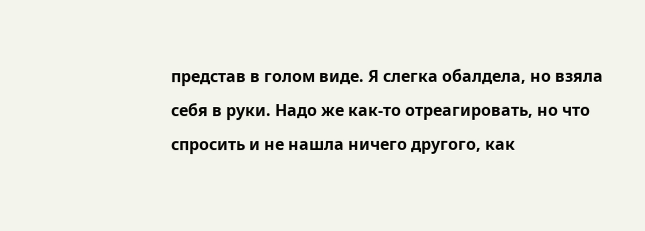представ в голом виде. Я слегка обалдела, но взяла себя в руки. Надо же как-то отреагировать, но что спросить и не нашла ничего другого, как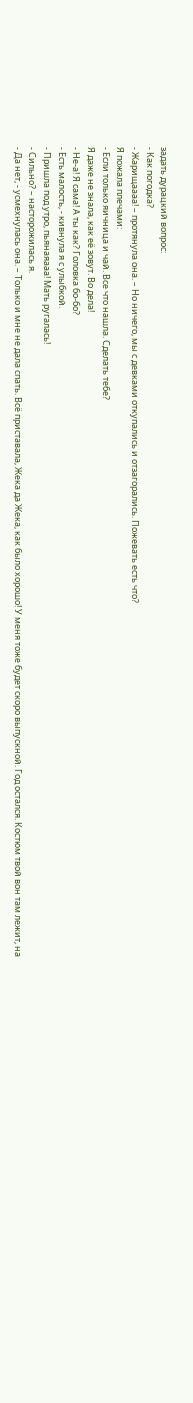задать дурацкий вопрос:
- Как погодка?
- Жарищаааа! – протянула она. – Но ничего, мы с девками откупались и отзагорались. Пожевать есть что?
Я пожала плечами:
- Если только яичница и чай. Все что нашла. Сделать тебе?
Я даже не знала, как её зовут. Во дела!
- Не-а! Я сама! А ты как? Головка бо-бо?
- Есть малость, - кивнула я с улыбкой.
- Пришла под утро, пьянаяааа! Мать ругалась!
- Сильно? – насторожилась я.
- Да нет, - усмехнулась она. – Только и мне не дала спать. Всё приставала, Жека да Жека, как было хорошо! У меня тоже будет скоро выпускной. Год остался. Костюм твой вон там лежит, на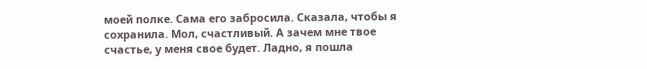моей полке. Сама его забросила. Сказала, чтобы я сохранила. Мол, счастливый. А зачем мне твое счастье, у меня свое будет. Ладно, я пошла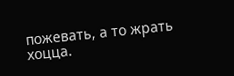пожевать, а то жрать хоцца.